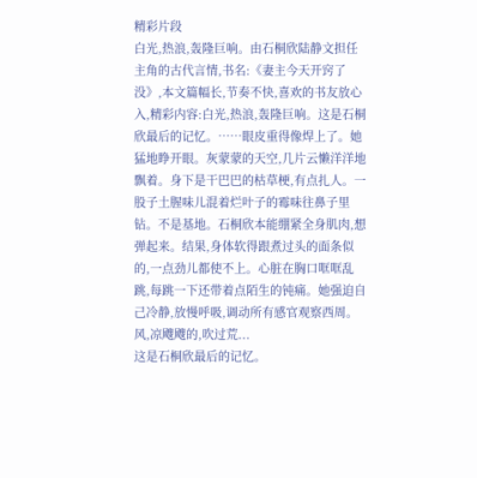精彩片段
白光,热浪,轰隆巨响。由石桐欣陆静文担任主角的古代言情,书名:《妻主今天开窍了没》,本文篇幅长,节奏不快,喜欢的书友放心入,精彩内容:白光,热浪,轰隆巨响。这是石桐欣最后的记忆。……眼皮重得像焊上了。她猛地睁开眼。灰蒙蒙的天空,几片云懒洋洋地飘着。身下是干巴巴的枯草梗,有点扎人。一股子土腥味儿混着烂叶子的霉味往鼻子里钻。不是基地。石桐欣本能绷紧全身肌肉,想弹起来。结果,身体软得跟煮过头的面条似的,一点劲儿都使不上。心脏在胸口哐哐乱跳,每跳一下还带着点陌生的钝痛。她强迫自己冷静,放慢呼吸,调动所有感官观察西周。风,凉飕飕的,吹过荒...
这是石桐欣最后的记忆。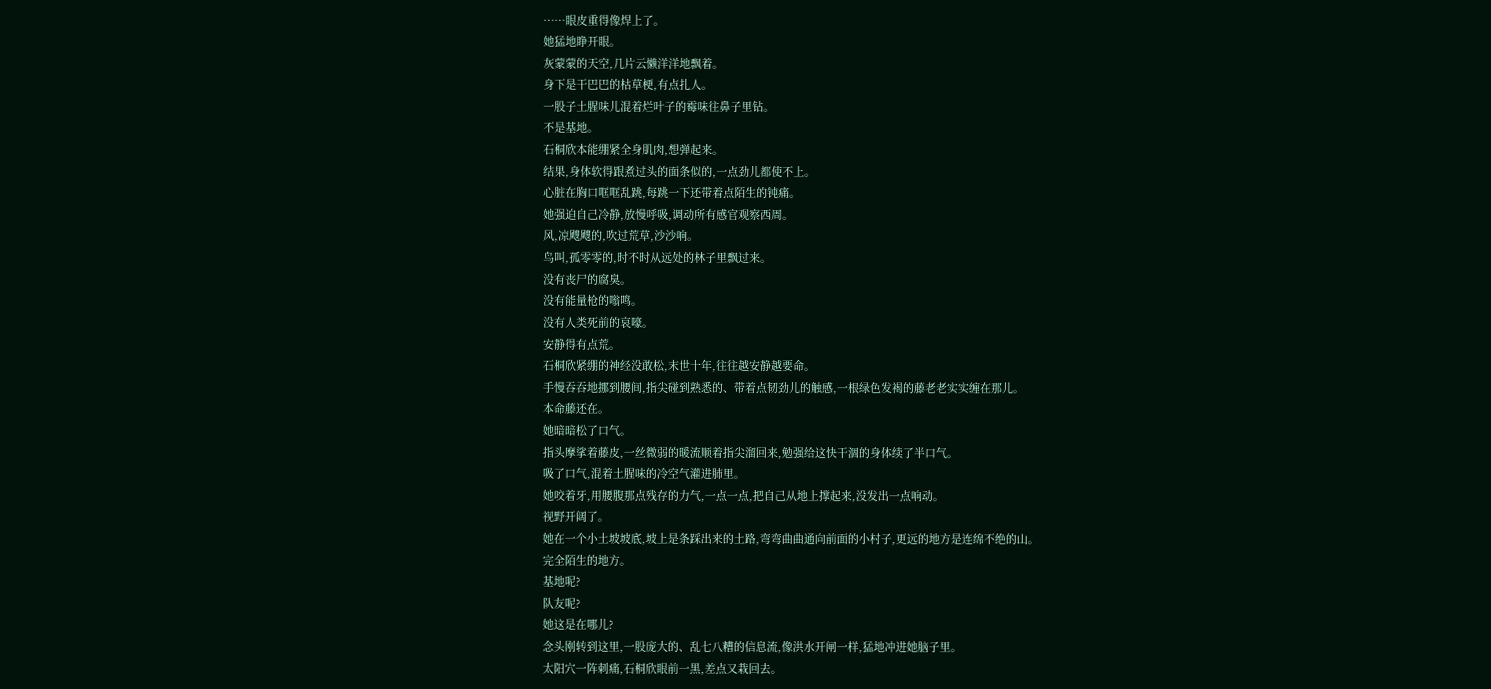……眼皮重得像焊上了。
她猛地睁开眼。
灰蒙蒙的天空,几片云懒洋洋地飘着。
身下是干巴巴的枯草梗,有点扎人。
一股子土腥味儿混着烂叶子的霉味往鼻子里钻。
不是基地。
石桐欣本能绷紧全身肌肉,想弹起来。
结果,身体软得跟煮过头的面条似的,一点劲儿都使不上。
心脏在胸口哐哐乱跳,每跳一下还带着点陌生的钝痛。
她强迫自己冷静,放慢呼吸,调动所有感官观察西周。
风,凉飕飕的,吹过荒草,沙沙响。
鸟叫,孤零零的,时不时从远处的林子里飘过来。
没有丧尸的腐臭。
没有能量枪的嗡鸣。
没有人类死前的哀嚎。
安静得有点荒。
石桐欣紧绷的神经没敢松,末世十年,往往越安静越要命。
手慢吞吞地挪到腰间,指尖碰到熟悉的、带着点韧劲儿的触感,一根绿色发褐的藤老老实实缠在那儿。
本命藤还在。
她暗暗松了口气。
指头摩挲着藤皮,一丝微弱的暖流顺着指尖溜回来,勉强给这快干涸的身体续了半口气。
吸了口气,混着土腥味的冷空气灌进肺里。
她咬着牙,用腰腹那点残存的力气,一点一点,把自己从地上撑起来,没发出一点响动。
视野开阔了。
她在一个小土坡坡底,坡上是条踩出来的土路,弯弯曲曲通向前面的小村子,更远的地方是连绵不绝的山。
完全陌生的地方。
基地呢?
队友呢?
她这是在哪儿?
念头刚转到这里,一股庞大的、乱七八糟的信息流,像洪水开闸一样,猛地冲进她脑子里。
太阳穴一阵刺痛,石桐欣眼前一黑,差点又栽回去。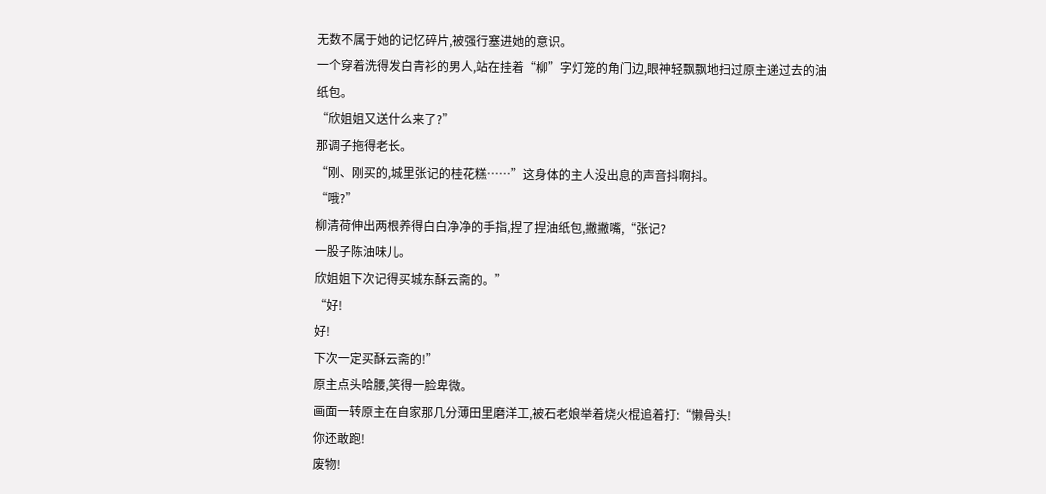无数不属于她的记忆碎片,被强行塞进她的意识。
一个穿着洗得发白青衫的男人,站在挂着“柳”字灯笼的角门边,眼神轻飘飘地扫过原主递过去的油纸包。
“欣姐姐又送什么来了?”
那调子拖得老长。
“刚、刚买的,城里张记的桂花糕……”这身体的主人没出息的声音抖啊抖。
“哦?”
柳清荷伸出两根养得白白净净的手指,捏了捏油纸包,撇撇嘴,“张记?
一股子陈油味儿。
欣姐姐下次记得买城东酥云斋的。”
“好!
好!
下次一定买酥云斋的!”
原主点头哈腰,笑得一脸卑微。
画面一转原主在自家那几分薄田里磨洋工,被石老娘举着烧火棍追着打:“懒骨头!
你还敢跑!
废物!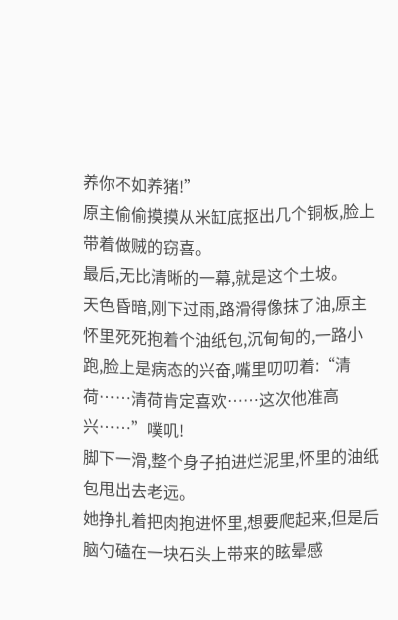养你不如养猪!”
原主偷偷摸摸从米缸底抠出几个铜板,脸上带着做贼的窃喜。
最后,无比清晰的一幕,就是这个土坡。
天色昏暗,刚下过雨,路滑得像抹了油,原主怀里死死抱着个油纸包,沉甸甸的,一路小跑,脸上是病态的兴奋,嘴里叨叨着:“清荷……清荷肯定喜欢……这次他准高兴……”噗叽!
脚下一滑,整个身子拍进烂泥里,怀里的油纸包甩出去老远。
她挣扎着把肉抱进怀里,想要爬起来,但是后脑勺磕在一块石头上带来的眩晕感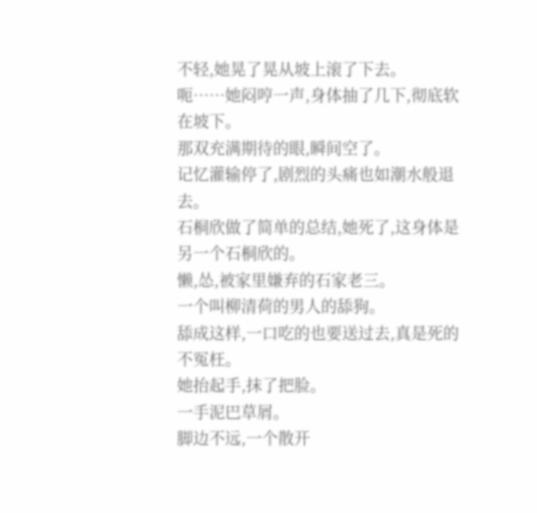不轻,她晃了晃从坡上滚了下去。
呃……她闷哼一声,身体抽了几下,彻底软在坡下。
那双充满期待的眼,瞬间空了。
记忆灌输停了,剧烈的头痛也如潮水般退去。
石桐欣做了简单的总结,她死了,这身体是另一个石桐欣的。
懒,怂,被家里嫌弃的石家老三。
一个叫柳清荷的男人的舔狗。
舔成这样,一口吃的也要送过去,真是死的不冤枉。
她抬起手,抹了把脸。
一手泥巴草屑。
脚边不远,一个散开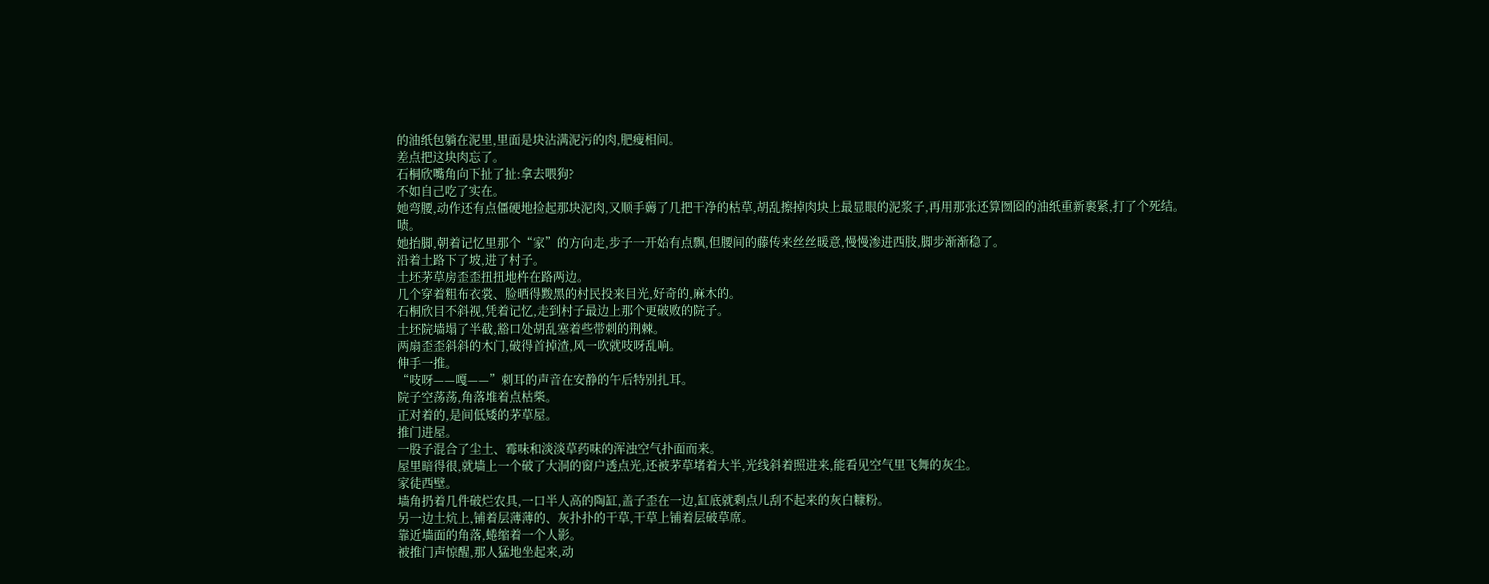的油纸包躺在泥里,里面是块沾满泥污的肉,肥瘦相间。
差点把这块肉忘了。
石桐欣嘴角向下扯了扯:拿去喂狗?
不如自己吃了实在。
她弯腰,动作还有点僵硬地捡起那块泥肉,又顺手薅了几把干净的枯草,胡乱擦掉肉块上最显眼的泥浆子,再用那张还算囫囵的油纸重新裹紧,打了个死结。
啧。
她抬脚,朝着记忆里那个“家”的方向走,步子一开始有点飘,但腰间的藤传来丝丝暖意,慢慢渗进西肢,脚步渐渐稳了。
沿着土路下了坡,进了村子。
土坯茅草房歪歪扭扭地杵在路两边。
几个穿着粗布衣裳、脸晒得黢黑的村民投来目光,好奇的,麻木的。
石桐欣目不斜视,凭着记忆,走到村子最边上那个更破败的院子。
土坯院墙塌了半截,豁口处胡乱塞着些带刺的荆棘。
两扇歪歪斜斜的木门,破得首掉渣,风一吹就吱呀乱响。
伸手一推。
“吱呀——嘎——”刺耳的声音在安静的午后特别扎耳。
院子空荡荡,角落堆着点枯柴。
正对着的,是间低矮的茅草屋。
推门进屋。
一股子混合了尘土、霉味和淡淡草药味的浑浊空气扑面而来。
屋里暗得很,就墙上一个破了大洞的窗户透点光,还被茅草堵着大半,光线斜着照进来,能看见空气里飞舞的灰尘。
家徒西壁。
墙角扔着几件破烂农具,一口半人高的陶缸,盖子歪在一边,缸底就剩点儿刮不起来的灰白糠粉。
另一边土炕上,铺着层薄薄的、灰扑扑的干草,干草上铺着层破草席。
靠近墙面的角落,蜷缩着一个人影。
被推门声惊醒,那人猛地坐起来,动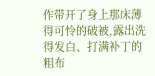作带开了身上那床薄得可怜的破被,露出洗得发白、打满补丁的粗布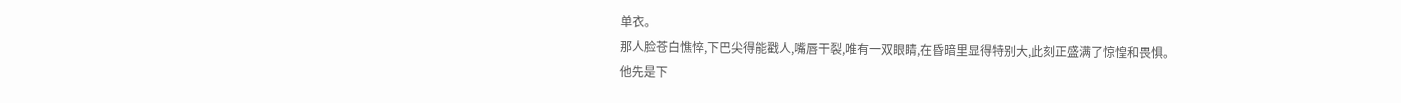单衣。
那人脸苍白憔悴,下巴尖得能戳人,嘴唇干裂,唯有一双眼睛,在昏暗里显得特别大,此刻正盛满了惊惶和畏惧。
他先是下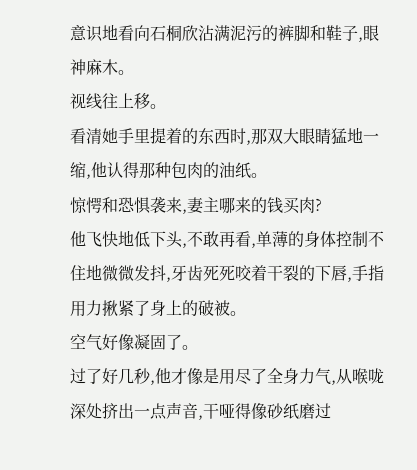意识地看向石桐欣沾满泥污的裤脚和鞋子,眼神麻木。
视线往上移。
看清她手里提着的东西时,那双大眼睛猛地一缩,他认得那种包肉的油纸。
惊愕和恐惧袭来,妻主哪来的钱买肉?
他飞快地低下头,不敢再看,单薄的身体控制不住地微微发抖,牙齿死死咬着干裂的下唇,手指用力揪紧了身上的破被。
空气好像凝固了。
过了好几秒,他才像是用尽了全身力气,从喉咙深处挤出一点声音,干哑得像砂纸磨过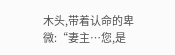木头,带着认命的卑微:“妻主…您,是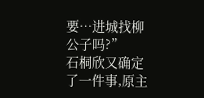要…进城找柳公子吗?”
石桐欣又确定了一件事,原主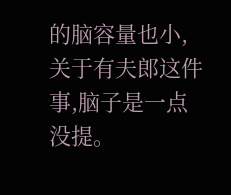的脑容量也小,关于有夫郎这件事,脑子是一点没提。